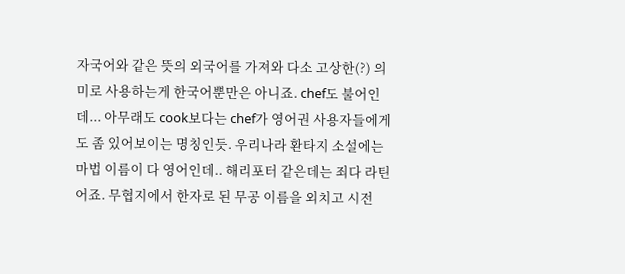자국어와 같은 뜻의 외국어를 가져와 다소 고상한(?) 의미로 사용하는게 한국어뿐만은 아니죠. chef도 불어인데... 아무래도 cook보다는 chef가 영어권 사용자들에게도 좀 있어보이는 명칭인듯. 우리나라 환타지 소설에는 마법 이름이 다 영어인데.. 해리포터 같은데는 죄다 라틴어죠. 무협지에서 한자로 된 무공 이름을 외치고 시전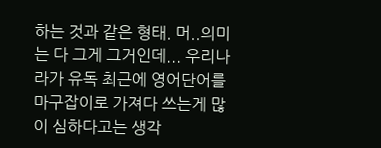하는 것과 같은 형태. 머..의미는 다 그게 그거인데... 우리나라가 유독 최근에 영어단어를 마구잡이로 가져다 쓰는게 많이 심하다고는 생각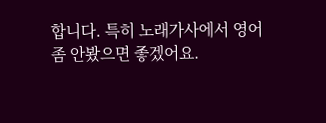합니다. 특히 노래가사에서 영어좀 안봤으면 좋겠어요.